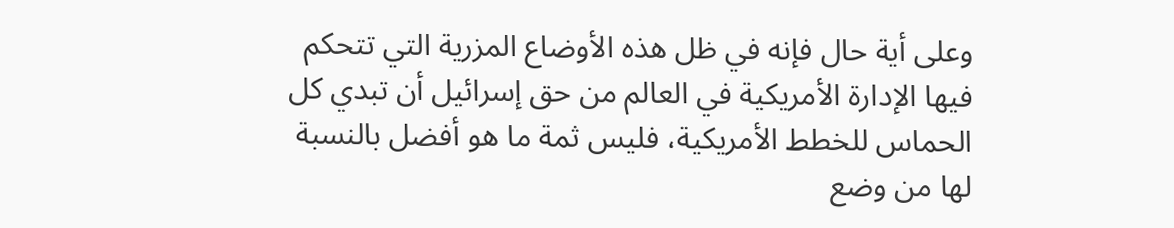وعلى أية حال فإنه في ظل هذه الأوضاع المزرية التي تتحكم فيها الإدارة الأمريكية في العالم من حق إسرائيل أن تبدي كل الحماس للخطط الأمريكية، فليس ثمة ما هو أفضل بالنسبة لها من وضع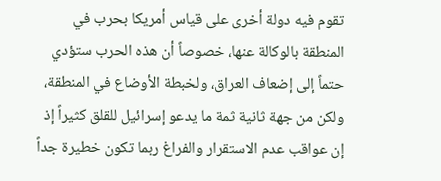تقوم فيه دولة أخرى على قياس أمريكا بحرب في المنطقة بالوكالة عنها، خصوصاً أن هذه الحرب ستؤدي حتماً إلى إضعاف العراق، ولخبطة الأوضاع في المنطقة، ولكن من جهة ثانية ثمة ما يدعو إسرائيل للقلق كثيراً إذ إن عواقب عدم الاستقرار والفراغ ربما تكون خطيرة جداً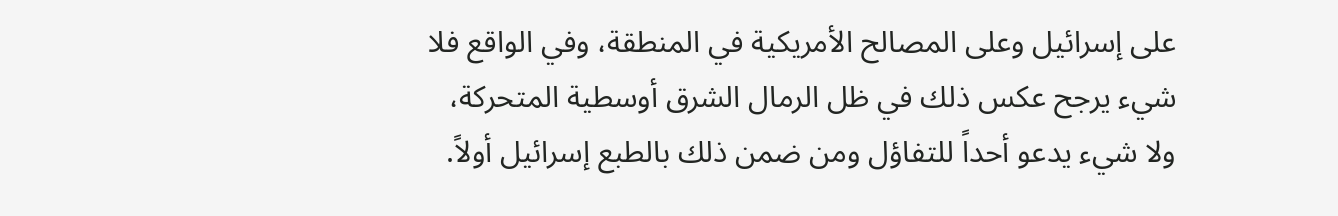على إسرائيل وعلى المصالح الأمريكية في المنطقة، وفي الواقع فلا شيء يرجح عكس ذلك في ظل الرمال الشرق أوسطية المتحركة، ولا شيء يدعو أحداً للتفاؤل ومن ضمن ذلك بالطبع إسرائيل أولاً.